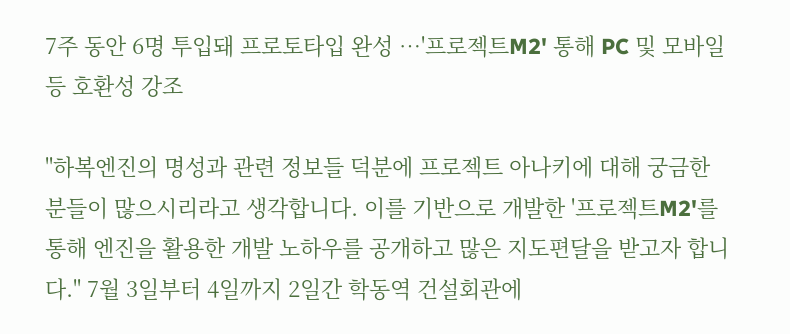7주 동안 6명 투입돼 프로토타입 완성 …'프로젝트M2' 통해 PC 및 모바일 등 호환성 강조

"하복엔진의 명성과 관련 정보들 덕분에 프로젝트 아나키에 대해 궁금한 분들이 많으시리라고 생각합니다. 이를 기반으로 개발한 '프로젝트M2'를 통해 엔진을 활용한 개발 노하우를 공개하고 많은 지도편달을 받고자 합니다." 7월 3일부터 4일까지 2일간 학동역 건설회관에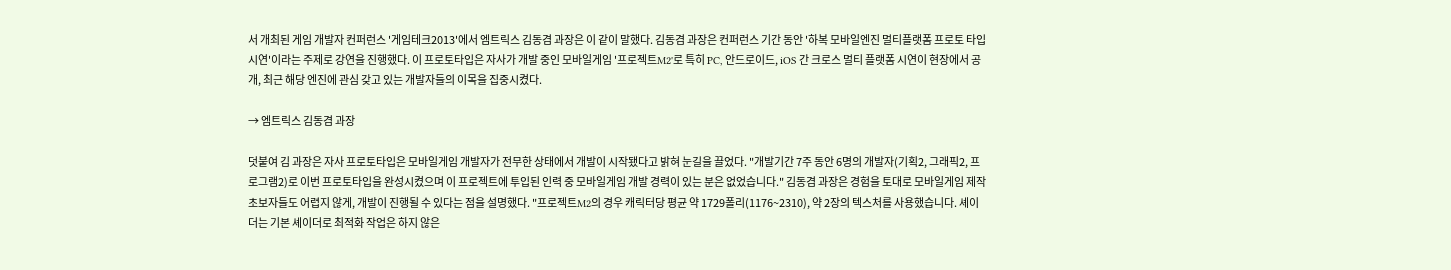서 개최된 게임 개발자 컨퍼런스 '게임테크2013'에서 엠트릭스 김동겸 과장은 이 같이 말했다. 김동겸 과장은 컨퍼런스 기간 동안 '하복 모바일엔진 멀티플랫폼 프로토 타입 시연'이라는 주제로 강연을 진행했다. 이 프로토타입은 자사가 개발 중인 모바일게임 '프로젝트M2'로 특히 PC, 안드로이드, iOS 간 크로스 멀티 플랫폼 시연이 현장에서 공개, 최근 해당 엔진에 관심 갖고 있는 개발자들의 이목을 집중시켰다.

→ 엠트릭스 김동겸 과장

덧붙여 김 과장은 자사 프로토타입은 모바일게임 개발자가 전무한 상태에서 개발이 시작됐다고 밝혀 눈길을 끌었다. "개발기간 7주 동안 6명의 개발자(기획2, 그래픽2, 프로그램2)로 이번 프로토타입을 완성시켰으며 이 프로젝트에 투입된 인력 중 모바일게임 개발 경력이 있는 분은 없었습니다." 김동겸 과장은 경험을 토대로 모바일게임 제작 초보자들도 어렵지 않게, 개발이 진행될 수 있다는 점을 설명했다. "프로젝트M2의 경우 캐릭터당 평균 약 1729폴리(1176~2310), 약 2장의 텍스처를 사용했습니다. 셰이더는 기본 셰이더로 최적화 작업은 하지 않은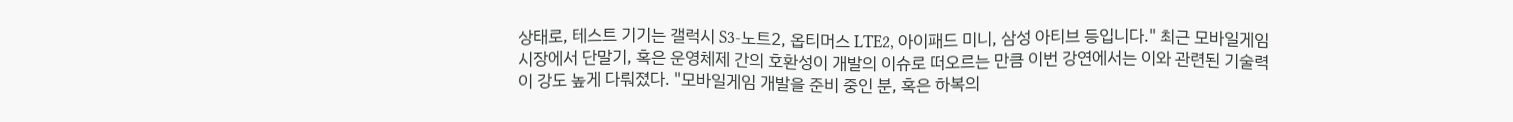상태로, 테스트 기기는 갤럭시 S3-노트2, 옵티머스 LTE2, 아이패드 미니, 삼성 아티브 등입니다." 최근 모바일게임 시장에서 단말기, 혹은 운영체제 간의 호환성이 개발의 이슈로 떠오르는 만큼 이번 강연에서는 이와 관련된 기술력이 강도 높게 다뤄졌다. "모바일게임 개발을 준비 중인 분, 혹은 하복의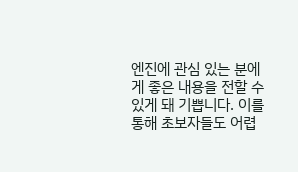엔진에 관심 있는 분에게 좋은 내용을 전할 수 있게 돼 기쁩니다. 이를 통해 초보자들도 어렵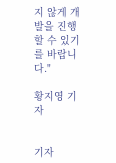지 않게 개발을 진행할 수 있기를 바랍니다."

황지영 기자


기자